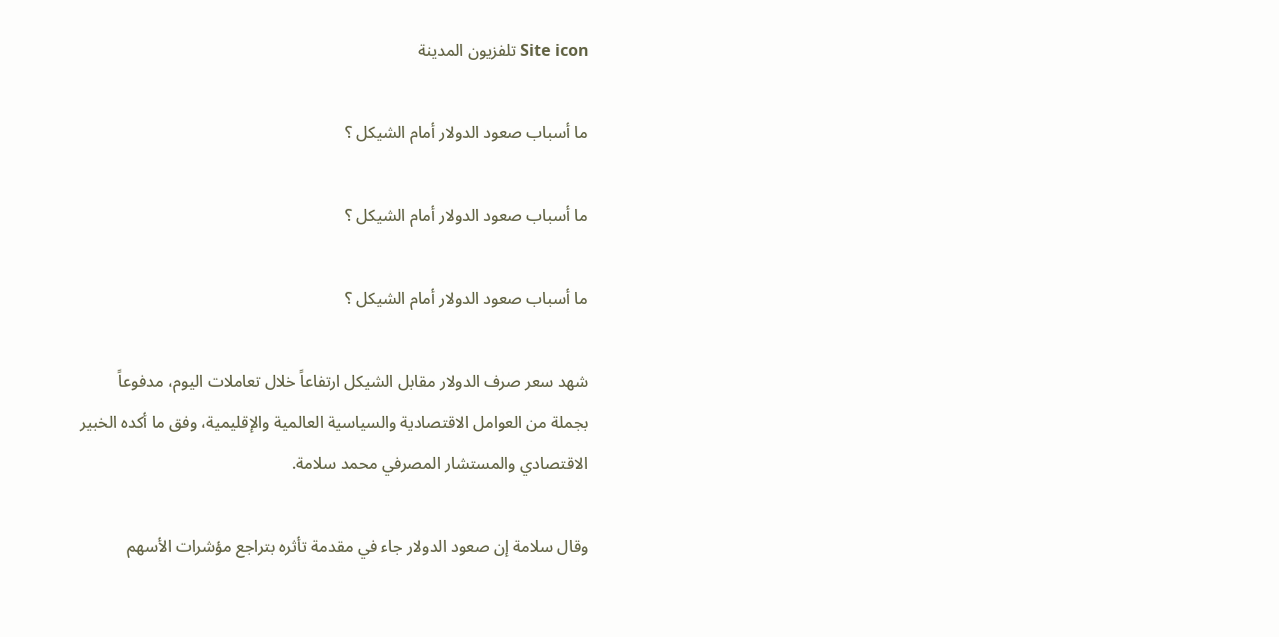Site icon تلفزيون المدينة

ما أسباب صعود الدولار أمام الشيكل ؟

ما أسباب صعود الدولار أمام الشيكل ؟

ما أسباب صعود الدولار أمام الشيكل ؟

شهد سعر صرف الدولار مقابل الشيكل ارتفاعاً خلال تعاملات اليوم، مدفوعاً بجملة من العوامل الاقتصادية والسياسية العالمية والإقليمية، وفق ما أكده الخبير الاقتصادي والمستشار المصرفي محمد سلامة.

وقال سلامة إن صعود الدولار جاء في مقدمة تأثره بتراجع مؤشرات الأسهم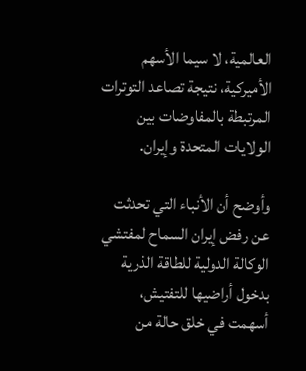العالمية، لا سيما الأسهم الأميركية، نتيجة تصاعد التوترات المرتبطة بالمفاوضات بين الولايات المتحدة وإيران.

وأوضح أن الأنباء التي تحدثت عن رفض إيران السماح لمفتشي الوكالة الدولية للطاقة الذرية بدخول أراضيها للتفتيش، أسهمت في خلق حالة من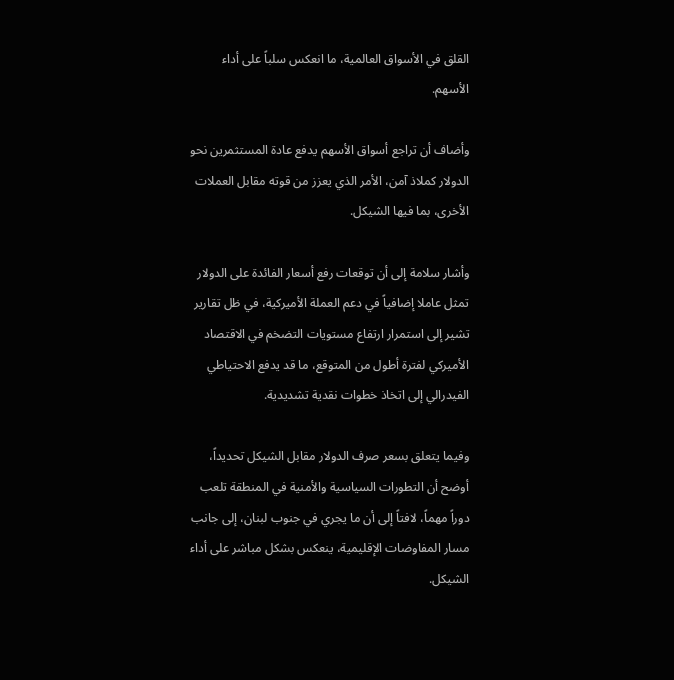القلق في الأسواق العالمية، ما انعكس سلباً على أداء الأسهم.

وأضاف أن تراجع أسواق الأسهم يدفع عادة المستثمرين نحو الدولار كملاذ آمن، الأمر الذي يعزز من قوته مقابل العملات الأخرى، بما فيها الشيكل.

وأشار سلامة إلى أن توقعات رفع أسعار الفائدة على الدولار تمثل عاملا إضافياً في دعم العملة الأميركية، في ظل تقارير تشير إلى استمرار ارتفاع مستويات التضخم في الاقتصاد الأميركي لفترة أطول من المتوقع، ما قد يدفع الاحتياطي الفيدرالي إلى اتخاذ خطوات نقدية تشديدية.

وفيما يتعلق بسعر صرف الدولار مقابل الشيكل تحديداً، أوضح أن التطورات السياسية والأمنية في المنطقة تلعب دوراً مهماً، لافتاً إلى أن ما يجري في جنوب لبنان، إلى جانب مسار المفاوضات الإقليمية، ينعكس بشكل مباشر على أداء الشيكل.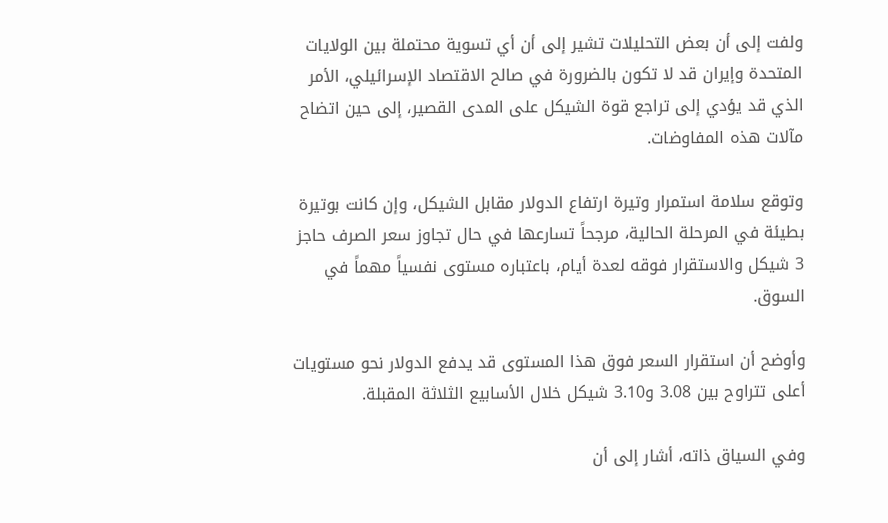ولفت إلى أن بعض التحليلات تشير إلى أن أي تسوية محتملة بين الولايات المتحدة وإيران قد لا تكون بالضرورة في صالح الاقتصاد الإسرائيلي، الأمر الذي قد يؤدي إلى تراجع قوة الشيكل على المدى القصير، إلى حين اتضاح مآلات هذه المفاوضات.

وتوقع سلامة استمرار وتيرة ارتفاع الدولار مقابل الشيكل، وإن كانت بوتيرة بطيئة في المرحلة الحالية، مرجحاً تسارعها في حال تجاوز سعر الصرف حاجز 3 شيكل والاستقرار فوقه لعدة أيام، باعتباره مستوى نفسياً مهماً في السوق.

وأوضح أن استقرار السعر فوق هذا المستوى قد يدفع الدولار نحو مستويات أعلى تتراوح بين 3.08 و3.10 شيكل خلال الأسابيع الثلاثة المقبلة.

وفي السياق ذاته، أشار إلى أن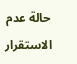حالة عدم الاستقرار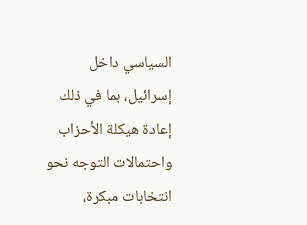السياسي داخل إسرائيل، بما في ذلك إعادة هيكلة الأحزاب واحتمالات التوجه نحو انتخابات مبكرة،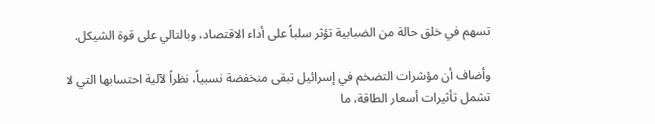تسهم في خلق حالة من الضبابية تؤثر سلباً على أداء الاقتصاد، وبالتالي على قوة الشيكل.

وأضاف أن مؤشرات التضخم في إسرائيل تبقى منخفضة نسبياً، نظراً لآلية احتسابها التي لا تشمل تأثيرات أسعار الطاقة، ما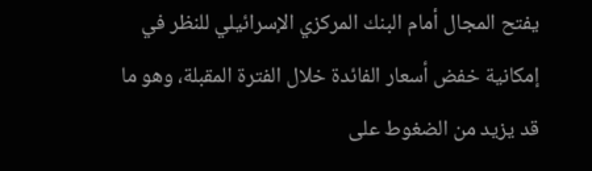يفتح المجال أمام البنك المركزي الإسرائيلي للنظر في إمكانية خفض أسعار الفائدة خلال الفترة المقبلة، وهو ما قد يزيد من الضغوط على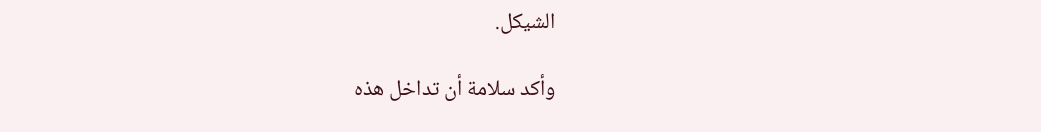الشيكل.

وأكد سلامة أن تداخل هذه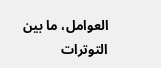العوامل، ما بين التوترات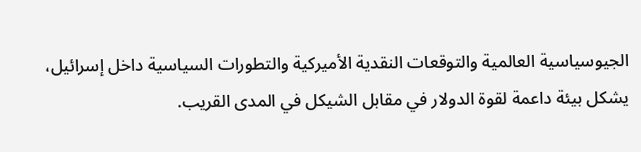الجيوسياسية العالمية والتوقعات النقدية الأميركية والتطورات السياسية داخل إسرائيل، يشكل بيئة داعمة لقوة الدولار في مقابل الشيكل في المدى القريب.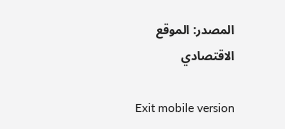المصدر: الموقع الاقتصادي

Exit mobile version